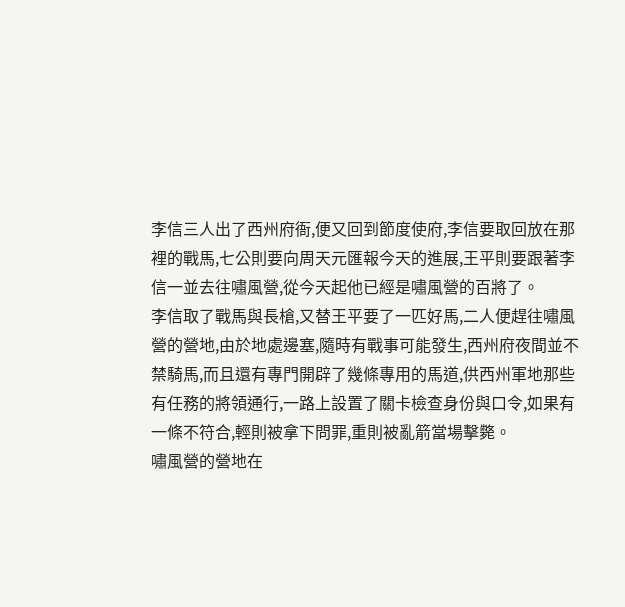李信三人出了西州府衙,便又回到節度使府,李信要取回放在那裡的戰馬,七公則要向周天元匯報今天的進展,王平則要跟著李信一並去往嘯風營,從今天起他已經是嘯風營的百將了。
李信取了戰馬與長槍,又替王平要了一匹好馬,二人便趕往嘯風營的營地,由於地處邊塞,隨時有戰事可能發生,西州府夜間並不禁騎馬,而且還有專門開辟了幾條專用的馬道,供西州軍地那些有任務的將領通行,一路上設置了關卡檢查身份與口令,如果有一條不符合,輕則被拿下問罪,重則被亂箭當場擊斃。
嘯風營的營地在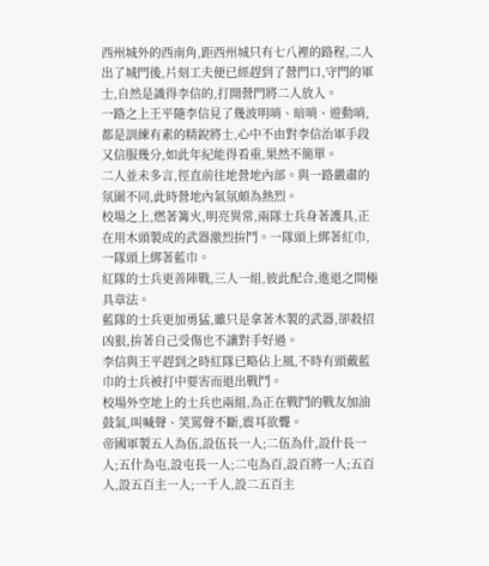西州城外的西南角,距西州城只有七八裡的路程,二人出了城門後,片刻工夫便已經趕到了營門口,守門的軍士,自然是識得李信的,打開營門將二人放入。
一路之上王平隨李信見了幾波明哨、暗哨、遊動哨,都是訓練有素的精銳將士,心中不由對李信治軍手段又信服幾分,如此年紀能得看重,果然不簡單。
二人並未多言,徑直前往地營地內部。與一路嚴肅的氛圍不同,此時營地內氣氛頗為熱烈。
校場之上,燃著篝火,明亮異常,兩隊士兵身著護具,正在用木頭製成的武器激烈拚鬥。一隊頭上綁著紅巾,一隊頭上綁著藍巾。
紅隊的士兵更善陣戰,三人一組,彼此配合,進退之間極具章法。
藍隊的士兵更加勇猛,雖只是拿著木製的武器,卻殺招凶狠,拚著自己受傷也不讓對手好過。
李信與王平趕到之時紅隊已略佔上風,不時有頭戴藍巾的士兵被打中要害而退出戰鬥。
校場外空地上的士兵也兩組,為正在戰鬥的戰友加油鼓氣,叫喊聲、笑罵聲不斷,震耳欲聾。
帝國軍製五人為伍,設伍長一人;二伍為什,設什長一人;五什為屯,設屯長一人;二屯為百,設百將一人;五百人,設五百主一人;一千人,設二五百主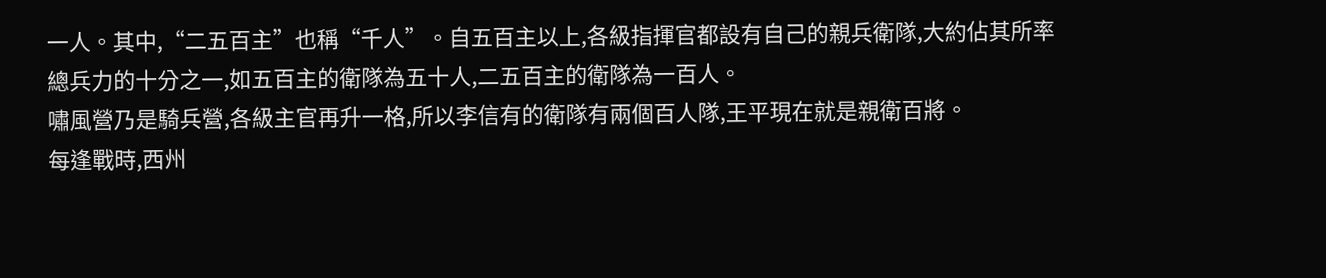一人。其中,“二五百主”也稱“千人”。自五百主以上,各級指揮官都設有自己的親兵衛隊,大約佔其所率總兵力的十分之一,如五百主的衛隊為五十人,二五百主的衛隊為一百人。
嘯風營乃是騎兵營,各級主官再升一格,所以李信有的衛隊有兩個百人隊,王平現在就是親衛百將。
每逢戰時,西州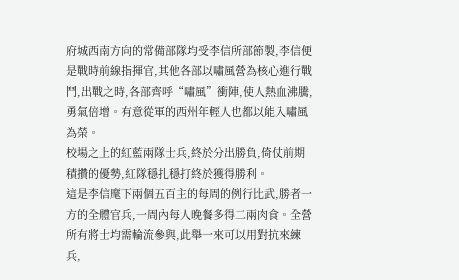府城西南方向的常備部隊均受李信所部節製,李信便是戰時前線指揮官,其他各部以嘯風營為核心進行戰鬥,出戰之時,各部齊呼“嘯風”衝陣,使人熱血沸騰,勇氣倍增。有意從軍的西州年輕人也都以能入嘯風為榮。
校場之上的紅藍兩隊士兵,終於分出勝負,倚仗前期積攢的優勢,紅隊穩扎穩打終於獲得勝利。
這是李信麾下兩個五百主的每周的例行比武,勝者一方的全體官兵,一周內每人晚餐多得二兩肉食。全營所有將士均需輪流參與,此舉一來可以用對抗來練兵,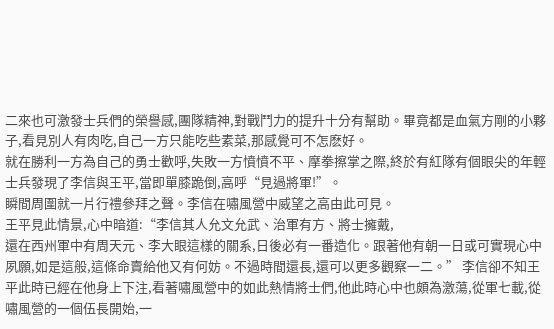二來也可激發士兵們的榮譽感,團隊精神,對戰鬥力的提升十分有幫助。畢竟都是血氣方剛的小夥子,看見別人有肉吃,自己一方只能吃些素菜,那感覺可不怎麽好。
就在勝利一方為自己的勇士歡呼,失敗一方憤憤不平、摩拳擦掌之際,終於有紅隊有個眼尖的年輕士兵發現了李信與王平,當即單膝跪倒,高呼“見過將軍!”。
瞬間周圍就一片行禮參拜之聲。李信在嘯風營中威望之高由此可見。
王平見此情景,心中暗道:“李信其人允文允武、治軍有方、將士擁戴,
還在西州軍中有周天元、李大眼這樣的關系,日後必有一番造化。跟著他有朝一日或可實現心中夙願,如是這般,這條命賣給他又有何妨。不過時間還長,還可以更多觀察一二。” 李信卻不知王平此時已經在他身上下注,看著嘯風營中的如此熱情將士們,他此時心中也頗為激蕩,從軍七載,從嘯風營的一個伍長開始,一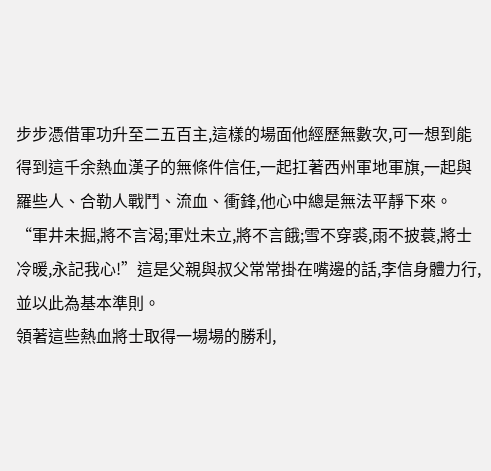步步憑借軍功升至二五百主,這樣的場面他經歷無數次,可一想到能得到這千余熱血漢子的無條件信任,一起扛著西州軍地軍旗,一起與羅些人、合勒人戰鬥、流血、衝鋒,他心中總是無法平靜下來。
“軍井未掘,將不言渴;軍灶未立,將不言餓;雪不穿裘,雨不披蓑,將士冷暖,永記我心!”這是父親與叔父常常掛在嘴邊的話,李信身體力行,並以此為基本準則。
領著這些熱血將士取得一場場的勝利,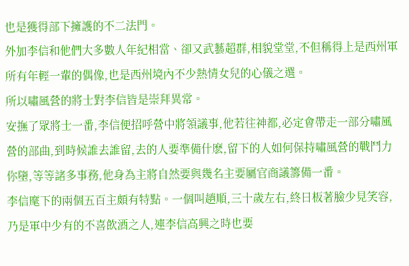也是獲得部下擁護的不二法門。
外加李信和他們大多數人年紀相當、卻又武藝超群,相貌堂堂,不但稱得上是西州軍所有年輕一輩的偶像,也是西州境內不少熱情女兒的心儀之選。
所以嘯風營的將士對李信皆是崇拜異常。
安撫了眾將士一番,李信便招呼營中將領議事,他若往神都,必定會帶走一部分嘯風營的部曲,到時候誰去誰留,去的人要準備什麽,留下的人如何保持嘯風營的戰鬥力你墮,等等諸多事務,他身為主將自然要與幾名主要屬官商議籌備一番。
李信麾下的兩個五百主頗有特點。一個叫趙順,三十歲左右,終日板著臉少見笑容,乃是軍中少有的不喜飲酒之人,連李信高興之時也要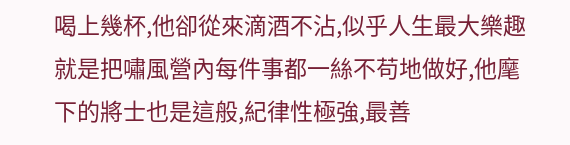喝上幾杯,他卻從來滴酒不沾,似乎人生最大樂趣就是把嘯風營內每件事都一絲不苟地做好,他麾下的將士也是這般,紀律性極強,最善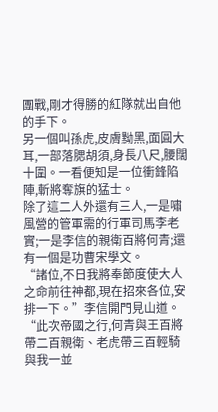團戰,剛才得勝的紅隊就出自他的手下。
另一個叫孫虎,皮膚黝黑,面圓大耳,一部落腮胡須,身長八尺,腰闊十圍。一看便知是一位衝鋒陷陣,斬將奪旗的猛士。
除了這二人外還有三人,一是嘯風營的管軍需的行軍司馬李老實;一是李信的親衛百將何青;還有一個是功曹宋學文。
“諸位,不日我將奉節度使大人之命前往神都,現在招來各位,安排一下。”李信開門見山道。
“此次帝國之行,何青與王百將帶二百親衛、老虎帶三百輕騎與我一並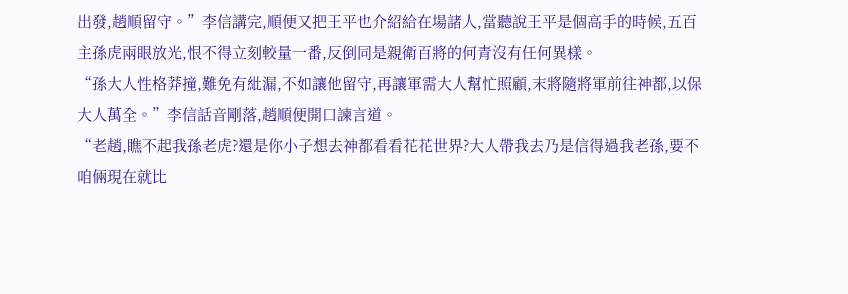出發,趙順留守。”李信講完,順便又把王平也介紹給在場諸人,當聽說王平是個高手的時候,五百主孫虎兩眼放光,恨不得立刻較量一番,反倒同是親衛百將的何青沒有任何異樣。
“孫大人性格莽撞,難免有紕漏,不如讓他留守,再讓軍需大人幫忙照顧,末將隨將軍前往神都,以保大人萬全。”李信話音剛落,趙順便開口諫言道。
“老趙,瞧不起我孫老虎?還是你小子想去神都看看花花世界?大人帶我去乃是信得過我老孫,要不咱倆現在就比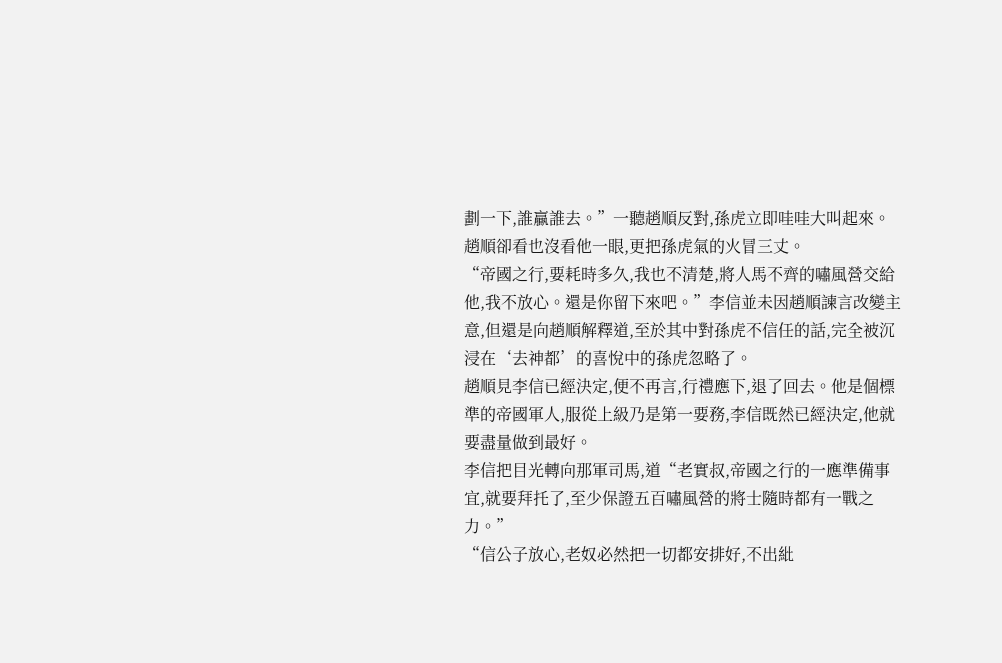劃一下,誰贏誰去。”一聽趙順反對,孫虎立即哇哇大叫起來。趙順卻看也沒看他一眼,更把孫虎氣的火冒三丈。
“帝國之行,要耗時多久,我也不清楚,將人馬不齊的嘯風營交給他,我不放心。還是你留下來吧。”李信並未因趙順諫言改變主意,但還是向趙順解釋道,至於其中對孫虎不信任的話,完全被沉浸在‘去神都’的喜悅中的孫虎忽略了。
趙順見李信已經決定,便不再言,行禮應下,退了回去。他是個標準的帝國軍人,服從上級乃是第一要務,李信既然已經決定,他就要盡量做到最好。
李信把目光轉向那軍司馬,道“老實叔,帝國之行的一應準備事宜,就要拜托了,至少保證五百嘯風營的將士隨時都有一戰之力。”
“信公子放心,老奴必然把一切都安排好,不出紕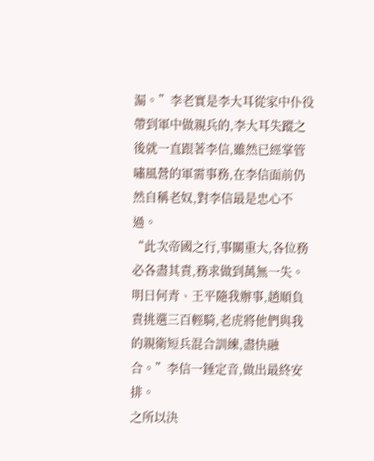漏。”李老實是李大耳從家中仆役帶到軍中做親兵的,李大耳失蹤之後就一直跟著李信,雖然已經掌管嘯風營的軍需事務,在李信面前仍然自稱老奴,對李信最是忠心不過。
“此次帝國之行,事關重大,各位務必各盡其責,務求做到萬無一失。明日何青、王平隨我辦事,趙順負責挑選三百輕騎,老虎將他們與我的親衛短兵混合訓練,盡快融合。”李信一錘定音,做出最終安排。
之所以決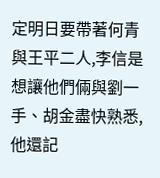定明日要帶著何青與王平二人,李信是想讓他們倆與劉一手、胡金盡快熟悉,他還記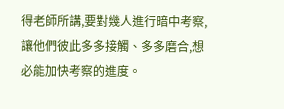得老師所講,要對幾人進行暗中考察,讓他們彼此多多接觸、多多磨合,想必能加快考察的進度。